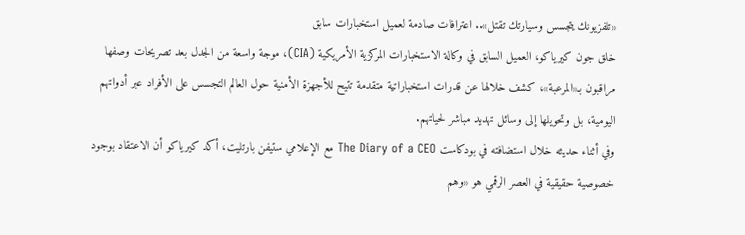«تلفزيونك يتجسس وسيارتك تقتل».. اعترافات صادمة لعميل استخبارات سابق
خلق جون كيرياكو، العميل السابق في وكالة الاستخبارات المركزية الأمريكية (CIA)، موجة واسعة من الجدل بعد تصريحات وصفها مراقبون بـ«المرعبة»، كشف خلالها عن قدرات استخباراتية متقدمة تتيح للأجهزة الأمنية حول العالم التجسس على الأفراد عبر أدواتهم اليومية، بل وتحويلها إلى وسائل تهديد مباشر لحياتهم.
وفي أثناء حديثه خلال استضافته في بودكاست The Diary of a CEO مع الإعلامي ستيفن بارتليت، أكد كيرياكو أن الاعتقاد بوجود خصوصية حقيقية في العصر الرقمي هو «وهم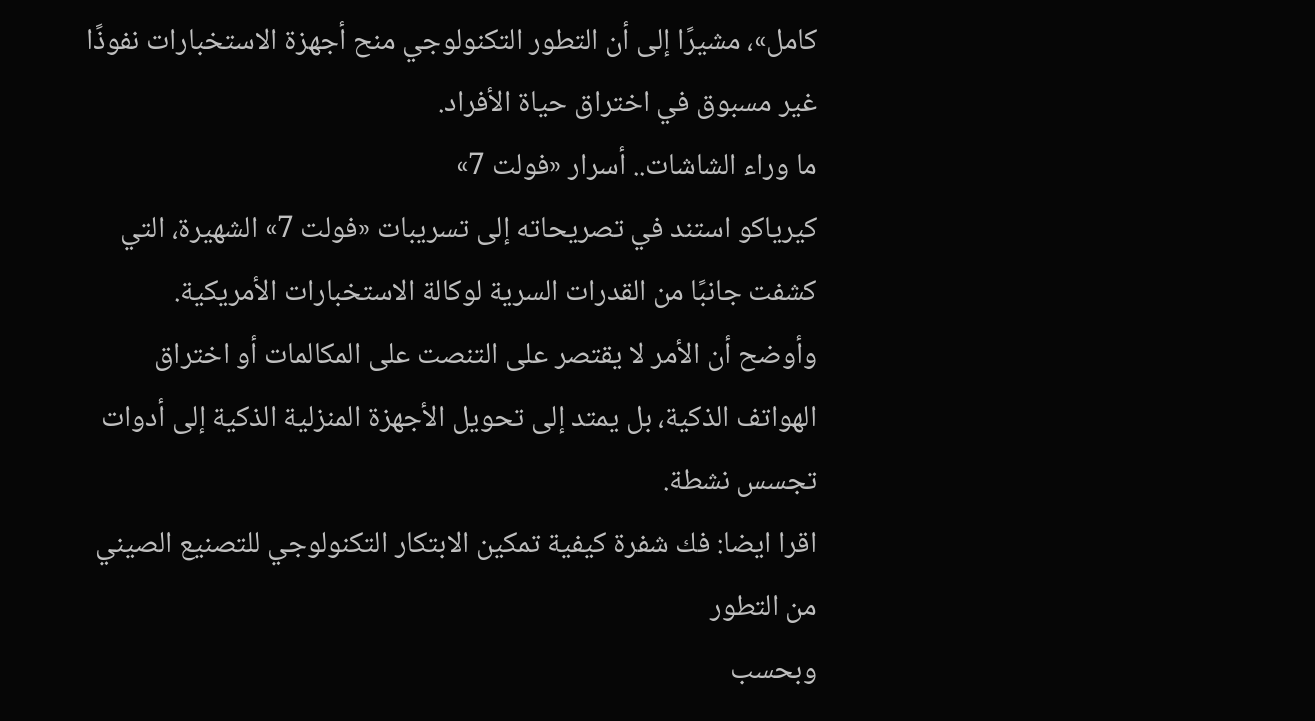كامل»، مشيرًا إلى أن التطور التكنولوجي منح أجهزة الاستخبارات نفوذًا غير مسبوق في اختراق حياة الأفراد.
ما وراء الشاشات.. أسرار «فولت 7»
كيرياكو استند في تصريحاته إلى تسريبات «فولت 7» الشهيرة، التي كشفت جانبًا من القدرات السرية لوكالة الاستخبارات الأمريكية.
وأوضح أن الأمر لا يقتصر على التنصت على المكالمات أو اختراق الهواتف الذكية، بل يمتد إلى تحويل الأجهزة المنزلية الذكية إلى أدوات تجسس نشطة.
اقرا ايضا: فك شفرة كيفية تمكين الابتكار التكنولوجي للتصنيع الصيني من التطور
وبحسب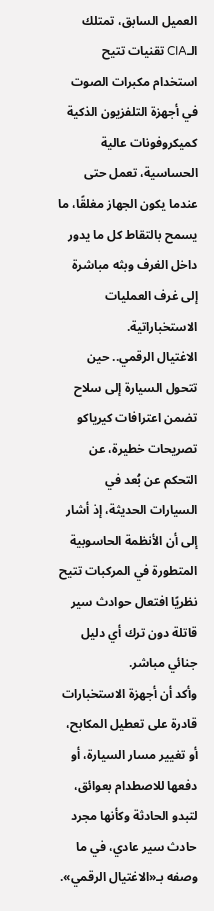العميل السابق، تمتلك الـCIA تقنيات تتيح استخدام مكبرات الصوت في أجهزة التلفزيون الذكية كميكروفونات عالية الحساسية، تعمل حتى عندما يكون الجهاز مغلقًا، ما يسمح بالتقاط كل ما يدور داخل الغرف وبثه مباشرة إلى غرف العمليات الاستخباراتية.
الاغتيال الرقمي.. حين تتحول السيارة إلى سلاح
تضمن اعترافات كيرياكو تصريحات خطيرة، عن التحكم عن بُعد في السيارات الحديثة، إذ أشار إلى أن الأنظمة الحاسوبية المتطورة في المركبات تتيح نظريًا افتعال حوادث سير قاتلة دون ترك أي دليل جنائي مباشر.
وأكد أن أجهزة الاستخبارات قادرة على تعطيل المكابح، أو تغيير مسار السيارة، أو دفعها للاصطدام بعوائق، لتبدو الحادثة وكأنها مجرد حادث سير عادي، في ما وصفه بـ«الاغتيال الرقمي».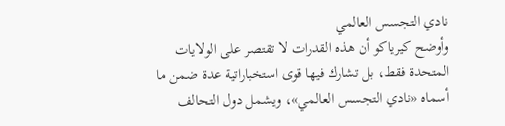نادي التجسس العالمي
وأوضح كيرياكو أن هذه القدرات لا تقتصر على الولايات المتحدة فقط، بل تشارك فيها قوى استخباراتية عدة ضمن ما أسماه «نادي التجسس العالمي»، ويشمل دول التحالف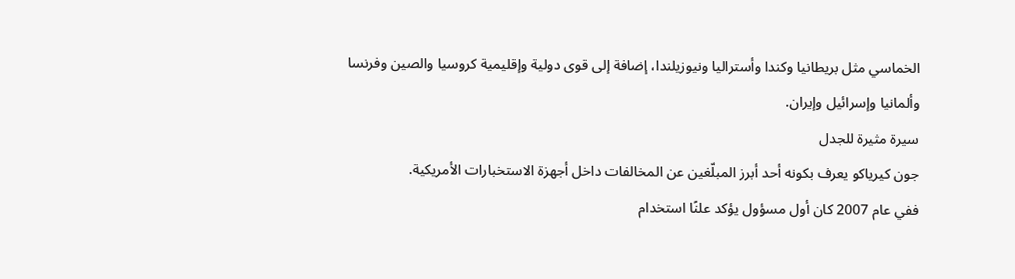الخماسي مثل بريطانيا وكندا وأستراليا ونيوزيلندا، إضافة إلى قوى دولية وإقليمية كروسيا والصين وفرنسا وألمانيا وإسرائيل وإيران.
سيرة مثيرة للجدل
جون كيرياكو يعرف بكونه أحد أبرز المبلّغين عن المخالفات داخل أجهزة الاستخبارات الأمريكية.
ففي عام 2007 كان أول مسؤول يؤكد علنًا استخدام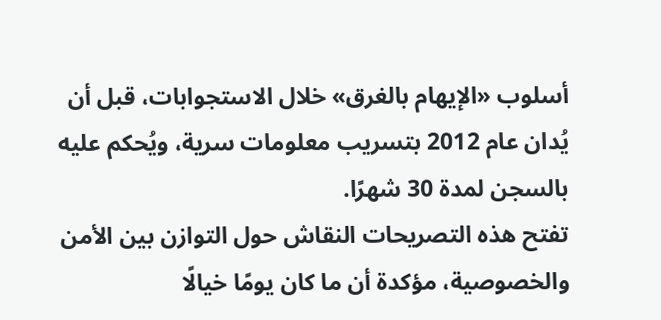أسلوب «الإيهام بالغرق» خلال الاستجوابات، قبل أن يُدان عام 2012 بتسريب معلومات سرية، ويُحكم عليه بالسجن لمدة 30 شهرًا.
تفتح هذه التصريحات النقاش حول التوازن بين الأمن والخصوصية، مؤكدة أن ما كان يومًا خيالًا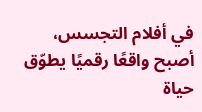في أفلام التجسس، أصبح واقعًا رقميًا يطوّق حياة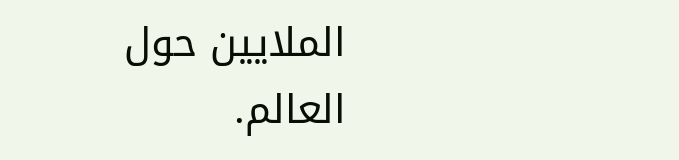الملايين حول العالم.